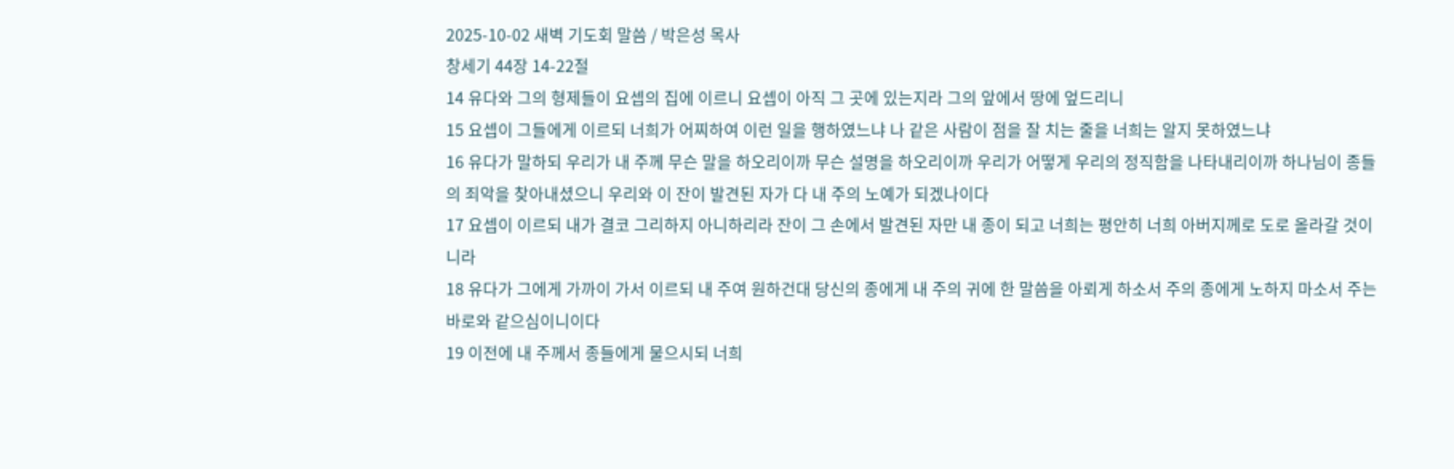2025-10-02 새벽 기도회 말씀 / 박은성 목사
창세기 44장 14-22절
14 유다와 그의 형제들이 요셉의 집에 이르니 요셉이 아직 그 곳에 있는지라 그의 앞에서 땅에 엎드리니
15 요셉이 그들에게 이르되 너희가 어찌하여 이런 일을 행하였느냐 나 같은 사람이 점을 잘 치는 줄을 너희는 알지 못하였느냐
16 유다가 말하되 우리가 내 주께 무슨 말을 하오리이까 무슨 설명을 하오리이까 우리가 어떻게 우리의 정직함을 나타내리이까 하나님이 종들의 죄악을 찾아내셨으니 우리와 이 잔이 발견된 자가 다 내 주의 노예가 되겠나이다
17 요셉이 이르되 내가 결코 그리하지 아니하리라 잔이 그 손에서 발견된 자만 내 종이 되고 너희는 평안히 너희 아버지께로 도로 올라갈 것이니라
18 유다가 그에게 가까이 가서 이르되 내 주여 원하건대 당신의 종에게 내 주의 귀에 한 말씀을 아뢰게 하소서 주의 종에게 노하지 마소서 주는 바로와 같으심이니이다
19 이전에 내 주께서 종들에게 물으시되 너희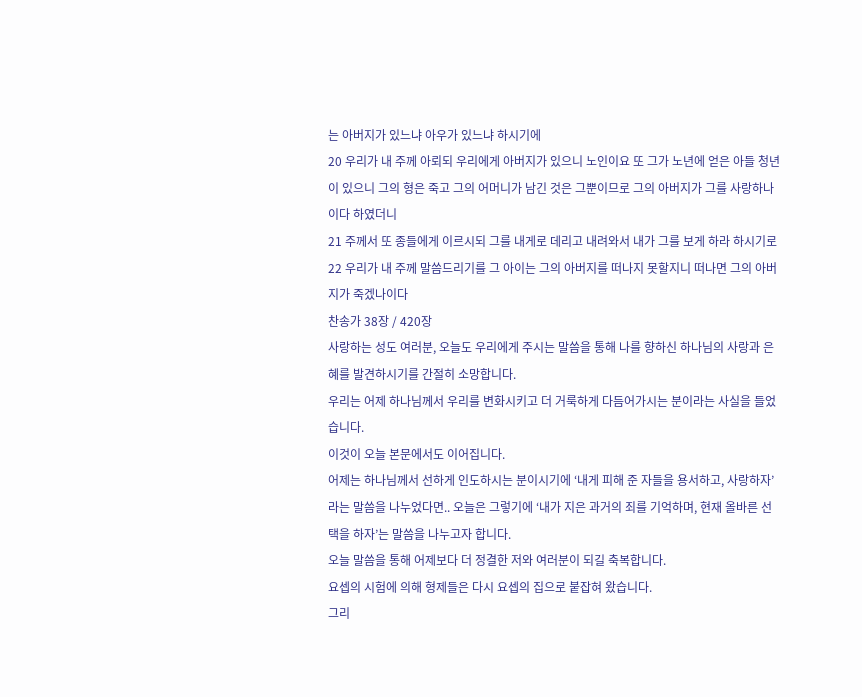는 아버지가 있느냐 아우가 있느냐 하시기에
20 우리가 내 주께 아뢰되 우리에게 아버지가 있으니 노인이요 또 그가 노년에 얻은 아들 청년이 있으니 그의 형은 죽고 그의 어머니가 남긴 것은 그뿐이므로 그의 아버지가 그를 사랑하나이다 하였더니
21 주께서 또 종들에게 이르시되 그를 내게로 데리고 내려와서 내가 그를 보게 하라 하시기로
22 우리가 내 주께 말씀드리기를 그 아이는 그의 아버지를 떠나지 못할지니 떠나면 그의 아버지가 죽겠나이다
찬송가 38장 / 420장
사랑하는 성도 여러분, 오늘도 우리에게 주시는 말씀을 통해 나를 향하신 하나님의 사랑과 은혜를 발견하시기를 간절히 소망합니다.
우리는 어제 하나님께서 우리를 변화시키고 더 거룩하게 다듬어가시는 분이라는 사실을 들었습니다.
이것이 오늘 본문에서도 이어집니다.
어제는 하나님께서 선하게 인도하시는 분이시기에 ‘내게 피해 준 자들을 용서하고, 사랑하자’라는 말씀을 나누었다면.. 오늘은 그렇기에 ‘내가 지은 과거의 죄를 기억하며, 현재 올바른 선택을 하자’는 말씀을 나누고자 합니다.
오늘 말씀을 통해 어제보다 더 정결한 저와 여러분이 되길 축복합니다.
요셉의 시험에 의해 형제들은 다시 요셉의 집으로 붙잡혀 왔습니다.
그리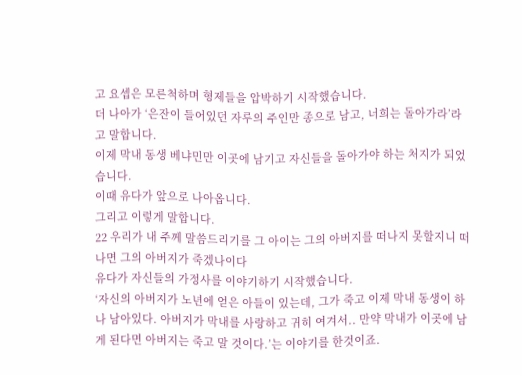고 요셉은 모른척하며 형제들을 압박하기 시작했습니다.
더 나아가 ‘은잔이 들어있던 자루의 주인만 종으로 남고, 너희는 돌아가라’라고 말합니다.
이제 막내 동생 베냐민만 이곳에 남기고 자신들을 돌아가야 하는 처지가 되었습니다.
이때 유다가 앞으로 나아옵니다.
그리고 이렇게 말합니다.
22 우리가 내 주께 말씀드리기를 그 아이는 그의 아버지를 떠나지 못할지니 떠나면 그의 아버지가 죽겠나이다
유다가 자신들의 가정사를 이야기하기 시작했습니다.
‘자신의 아버지가 노년에 얻은 아들이 있는데, 그가 죽고 이제 막내 동생이 하나 남아있다. 아버지가 막내를 사랑하고 귀히 여겨서.. 만약 막내가 이곳에 남게 된다면 아버지는 죽고 말 것이다.’는 이야기를 한것이죠.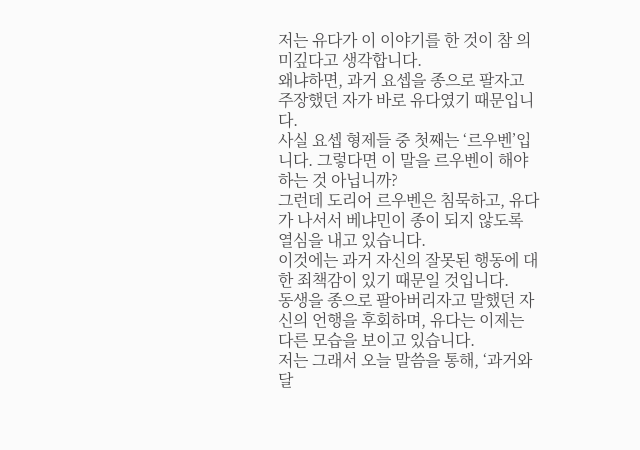저는 유다가 이 이야기를 한 것이 참 의미깊다고 생각합니다.
왜냐하면, 과거 요셉을 종으로 팔자고 주장했던 자가 바로 유다였기 때문입니다.
사실 요셉 형제들 중 첫째는 ‘르우벤’입니다. 그렇다면 이 말을 르우벤이 해야 하는 것 아닙니까?
그런데 도리어 르우벤은 침묵하고, 유다가 나서서 베냐민이 종이 되지 않도록 열심을 내고 있습니다.
이것에는 과거 자신의 잘못된 행동에 대한 죄책감이 있기 때문일 것입니다.
동생을 종으로 팔아버리자고 말했던 자신의 언행을 후회하며, 유다는 이제는 다른 모습을 보이고 있습니다.
저는 그래서 오늘 말씀을 통해, ‘과거와 달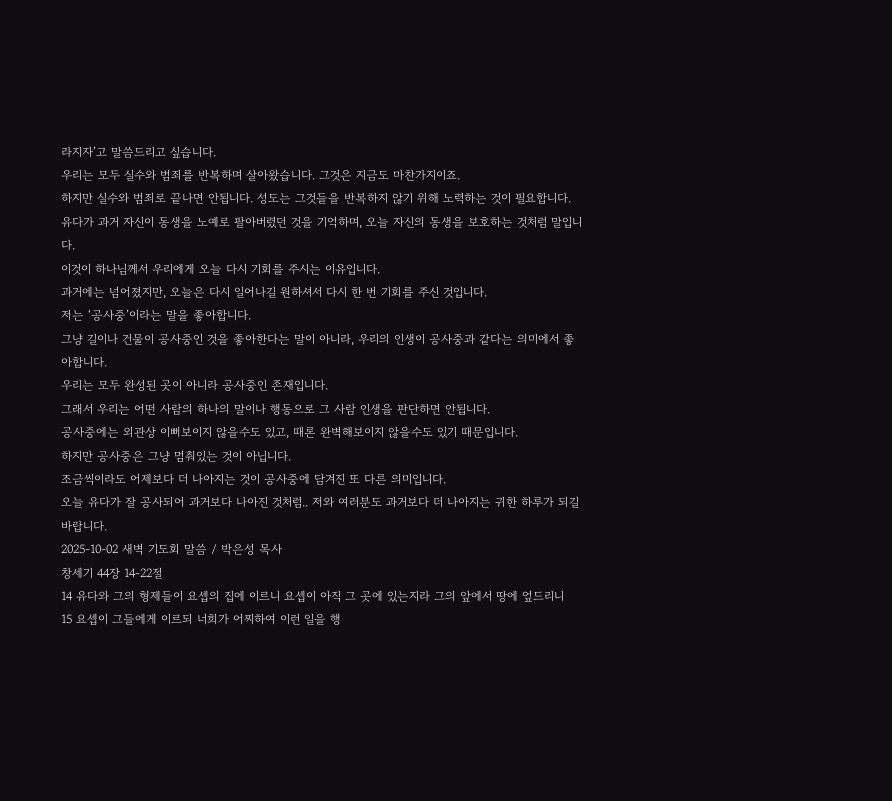라지자’고 말씀드리고 싶습니다.
우리는 모두 실수와 범죄를 반복하며 살아왔습니다. 그것은 지금도 마찬가지이죠.
하지만 실수와 범죄로 끝나면 안됩니다. 성도는 그것들을 반복하지 않기 위해 노력하는 것이 필요합니다.
유다가 과거 자신이 동생을 노예로 팔아버렸던 것을 기억하며, 오늘 자신의 동생을 보호하는 것처럼 말입니다.
이것이 하나님께서 우리에게 오늘 다시 기회를 주시는 이유입니다.
과거에는 넘어졌지만, 오늘은 다시 일어나길 원하셔서 다시 한 번 기회를 주신 것입니다.
저는 ‘공사중’이라는 말을 좋아합니다.
그냥 길이나 건물이 공사중인 것을 좋아한다는 말이 아니라, 우리의 인생이 공사중과 같다는 의미에서 좋아합니다.
우리는 모두 완성된 곳이 아니라 공사중인 존재입니다.
그래서 우리는 어떤 사람의 하나의 말이나 행동으로 그 사람 인생을 판단하면 안됩니다.
공사중에는 외관상 이뻐보이지 않을수도 있고, 때론 완벽해보이지 않을수도 있기 때문입니다.
하지만 공사중은 그냥 멈춰있는 것이 아닙니다.
조금씩이라도 어제보다 더 나아지는 것이 공사중에 담겨진 또 다른 의미입니다.
오늘 유다가 잘 공사되어 과거보다 나아진 것처럼.. 저와 여러분도 과거보다 더 나아지는 귀한 하루가 되길 바랍니다.
2025-10-02 새벽 기도회 말씀 / 박은성 목사
창세기 44장 14-22절
14 유다와 그의 형제들이 요셉의 집에 이르니 요셉이 아직 그 곳에 있는지라 그의 앞에서 땅에 엎드리니
15 요셉이 그들에게 이르되 너희가 어찌하여 이런 일을 행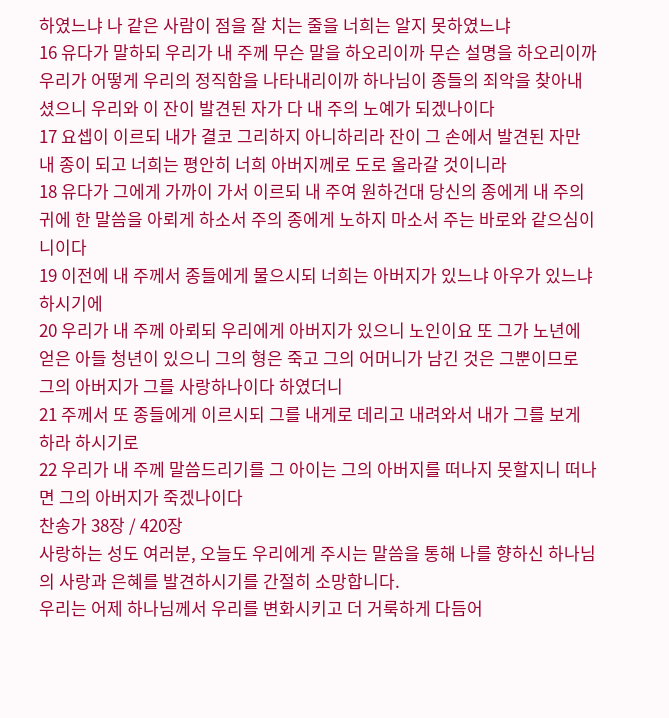하였느냐 나 같은 사람이 점을 잘 치는 줄을 너희는 알지 못하였느냐
16 유다가 말하되 우리가 내 주께 무슨 말을 하오리이까 무슨 설명을 하오리이까 우리가 어떻게 우리의 정직함을 나타내리이까 하나님이 종들의 죄악을 찾아내셨으니 우리와 이 잔이 발견된 자가 다 내 주의 노예가 되겠나이다
17 요셉이 이르되 내가 결코 그리하지 아니하리라 잔이 그 손에서 발견된 자만 내 종이 되고 너희는 평안히 너희 아버지께로 도로 올라갈 것이니라
18 유다가 그에게 가까이 가서 이르되 내 주여 원하건대 당신의 종에게 내 주의 귀에 한 말씀을 아뢰게 하소서 주의 종에게 노하지 마소서 주는 바로와 같으심이니이다
19 이전에 내 주께서 종들에게 물으시되 너희는 아버지가 있느냐 아우가 있느냐 하시기에
20 우리가 내 주께 아뢰되 우리에게 아버지가 있으니 노인이요 또 그가 노년에 얻은 아들 청년이 있으니 그의 형은 죽고 그의 어머니가 남긴 것은 그뿐이므로 그의 아버지가 그를 사랑하나이다 하였더니
21 주께서 또 종들에게 이르시되 그를 내게로 데리고 내려와서 내가 그를 보게 하라 하시기로
22 우리가 내 주께 말씀드리기를 그 아이는 그의 아버지를 떠나지 못할지니 떠나면 그의 아버지가 죽겠나이다
찬송가 38장 / 420장
사랑하는 성도 여러분, 오늘도 우리에게 주시는 말씀을 통해 나를 향하신 하나님의 사랑과 은혜를 발견하시기를 간절히 소망합니다.
우리는 어제 하나님께서 우리를 변화시키고 더 거룩하게 다듬어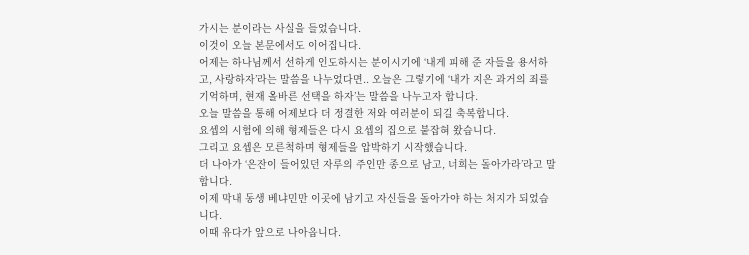가시는 분이라는 사실을 들었습니다.
이것이 오늘 본문에서도 이어집니다.
어제는 하나님께서 선하게 인도하시는 분이시기에 ‘내게 피해 준 자들을 용서하고, 사랑하자’라는 말씀을 나누었다면.. 오늘은 그렇기에 ‘내가 지은 과거의 죄를 기억하며, 현재 올바른 선택을 하자’는 말씀을 나누고자 합니다.
오늘 말씀을 통해 어제보다 더 정결한 저와 여러분이 되길 축복합니다.
요셉의 시험에 의해 형제들은 다시 요셉의 집으로 붙잡혀 왔습니다.
그리고 요셉은 모른척하며 형제들을 압박하기 시작했습니다.
더 나아가 ‘은잔이 들어있던 자루의 주인만 종으로 남고, 너희는 돌아가라’라고 말합니다.
이제 막내 동생 베냐민만 이곳에 남기고 자신들을 돌아가야 하는 처지가 되었습니다.
이때 유다가 앞으로 나아옵니다.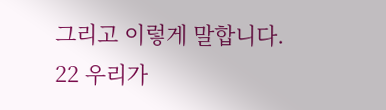그리고 이렇게 말합니다.
22 우리가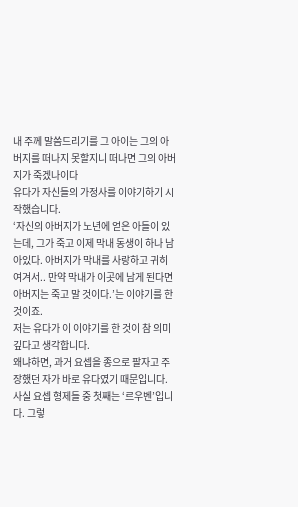내 주께 말씀드리기를 그 아이는 그의 아버지를 떠나지 못할지니 떠나면 그의 아버지가 죽겠나이다
유다가 자신들의 가정사를 이야기하기 시작했습니다.
‘자신의 아버지가 노년에 얻은 아들이 있는데, 그가 죽고 이제 막내 동생이 하나 남아있다. 아버지가 막내를 사랑하고 귀히 여겨서.. 만약 막내가 이곳에 남게 된다면 아버지는 죽고 말 것이다.’는 이야기를 한것이죠.
저는 유다가 이 이야기를 한 것이 참 의미깊다고 생각합니다.
왜냐하면, 과거 요셉을 종으로 팔자고 주장했던 자가 바로 유다였기 때문입니다.
사실 요셉 형제들 중 첫째는 ‘르우벤’입니다. 그렇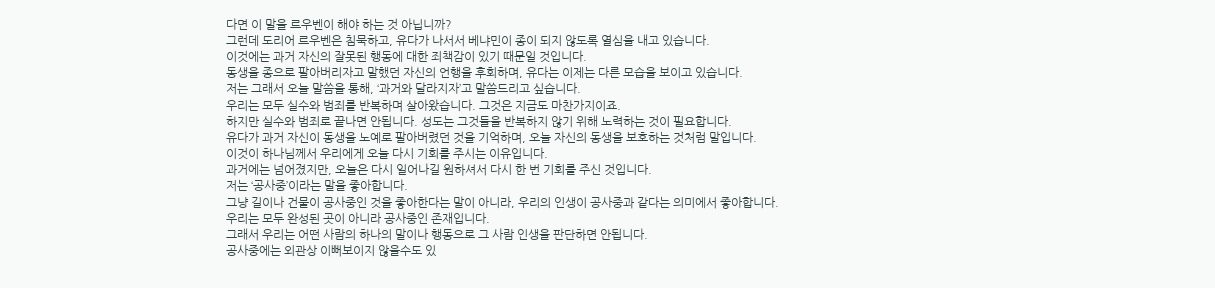다면 이 말을 르우벤이 해야 하는 것 아닙니까?
그런데 도리어 르우벤은 침묵하고, 유다가 나서서 베냐민이 종이 되지 않도록 열심을 내고 있습니다.
이것에는 과거 자신의 잘못된 행동에 대한 죄책감이 있기 때문일 것입니다.
동생을 종으로 팔아버리자고 말했던 자신의 언행을 후회하며, 유다는 이제는 다른 모습을 보이고 있습니다.
저는 그래서 오늘 말씀을 통해, ‘과거와 달라지자’고 말씀드리고 싶습니다.
우리는 모두 실수와 범죄를 반복하며 살아왔습니다. 그것은 지금도 마찬가지이죠.
하지만 실수와 범죄로 끝나면 안됩니다. 성도는 그것들을 반복하지 않기 위해 노력하는 것이 필요합니다.
유다가 과거 자신이 동생을 노예로 팔아버렸던 것을 기억하며, 오늘 자신의 동생을 보호하는 것처럼 말입니다.
이것이 하나님께서 우리에게 오늘 다시 기회를 주시는 이유입니다.
과거에는 넘어졌지만, 오늘은 다시 일어나길 원하셔서 다시 한 번 기회를 주신 것입니다.
저는 ‘공사중’이라는 말을 좋아합니다.
그냥 길이나 건물이 공사중인 것을 좋아한다는 말이 아니라, 우리의 인생이 공사중과 같다는 의미에서 좋아합니다.
우리는 모두 완성된 곳이 아니라 공사중인 존재입니다.
그래서 우리는 어떤 사람의 하나의 말이나 행동으로 그 사람 인생을 판단하면 안됩니다.
공사중에는 외관상 이뻐보이지 않을수도 있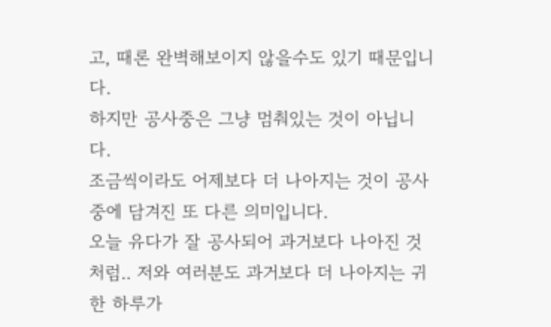고, 때론 완벽해보이지 않을수도 있기 때문입니다.
하지만 공사중은 그냥 멈춰있는 것이 아닙니다.
조금씩이라도 어제보다 더 나아지는 것이 공사중에 담겨진 또 다른 의미입니다.
오늘 유다가 잘 공사되어 과거보다 나아진 것처럼.. 저와 여러분도 과거보다 더 나아지는 귀한 하루가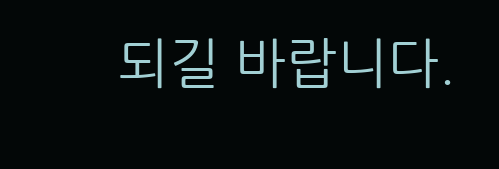되길 바랍니다.